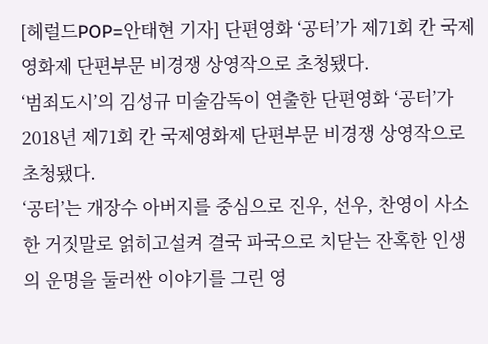[헤럴드POP=안태현 기자] 단편영화 ‘공터’가 제71회 칸 국제영화제 단편부문 비경쟁 상영작으로 초청됐다.
‘범죄도시’의 김성규 미술감독이 연출한 단편영화 ‘공터’가 2018년 제71회 칸 국제영화제 단편부문 비경쟁 상영작으로 초청됐다.
‘공터’는 개장수 아버지를 중심으로 진우, 선우, 찬영이 사소한 거짓말로 얽히고설켜 결국 파국으로 치닫는 잔혹한 인생의 운명을 둘러싼 이야기를 그린 영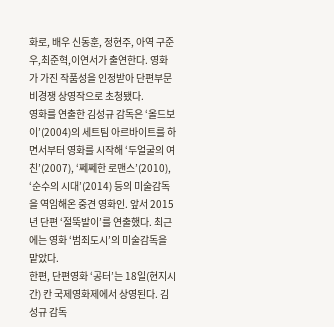화로, 배우 신동훈, 정현주, 아역 구준우,최준혁,이연서가 출연한다. 영화가 가진 작품성을 인정받아 단편부문 비경쟁 상영작으로 초청됐다.
영화를 연출한 김성규 감독은 ‘올드보이’(2004)의 세트팀 아르바이트를 하면서부터 영화를 시작해 ‘두얼굴의 여친’(2007), ‘쩨쩨한 로맨스’(2010), ‘순수의 시대’(2014) 등의 미술감독을 역임해온 중견 영화인. 앞서 2015년 단편 ‘절뚝발이’를 연출했다. 최근에는 영화 ‘범죄도시’의 미술감독을 맡았다.
한편, 단편영화 ‘공터’는 18일(현지시간) 칸 국제영화제에서 상영된다. 김성규 감독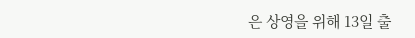은 상영을 위해 13일 출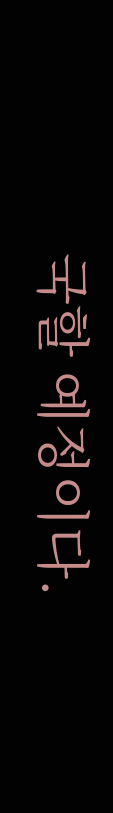국할 예정이다.